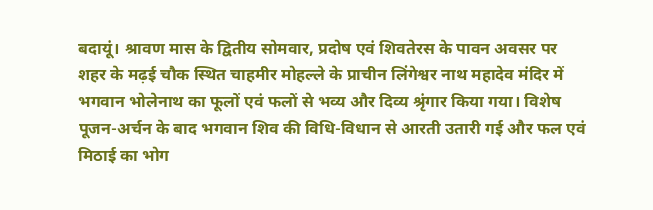बदायूं। श्रावण मास के द्वितीय सोमवार, प्रदोष एवं शिवतेरस के पावन अवसर पर शहर के मढ़ई चौक स्थित चाहमीर मोहल्ले के प्राचीन लिंगेश्वर नाथ महादेव मंदिर में भगवान भोलेनाथ का फूलों एवं फलों से भव्य और दिव्य श्रृंगार किया गया। विशेष पूजन-अर्चन के बाद भगवान शिव की विधि-विधान से आरती उतारी गई और फल एवं मिठाई का भोग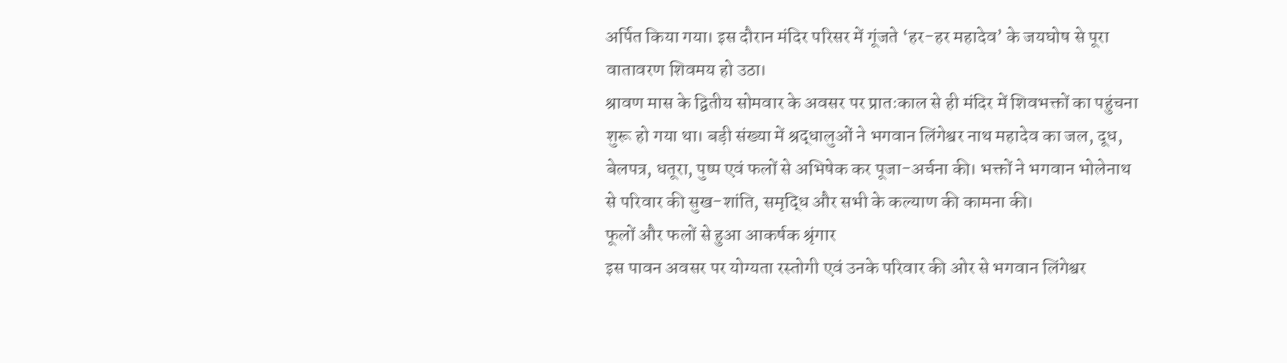अर्पित किया गया। इस दौरान मंदिर परिसर में गूंजते ‘हर-हर महादेव’ के जयघोष से पूरा वातावरण शिवमय हो उठा।
श्रावण मास के द्वितीय सोमवार के अवसर पर प्रातःकाल से ही मंदिर में शिवभक्तों का पहुंचना शुरू हो गया था। बड़ी संख्या में श्रद्धालुओं ने भगवान लिंगेश्वर नाथ महादेव का जल, दूध, बेलपत्र, धतूरा, पुष्प एवं फलों से अभिषेक कर पूजा-अर्चना की। भक्तों ने भगवान भोलेनाथ से परिवार की सुख-शांति, समृद्धि और सभी के कल्याण की कामना की।
फूलों और फलों से हुआ आकर्षक श्रृंगार
इस पावन अवसर पर योग्यता रस्तोगी एवं उनके परिवार की ओर से भगवान लिंगेश्वर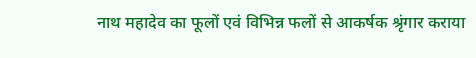नाथ महादेव का फूलों एवं विभिन्न फलों से आकर्षक श्रृंगार कराया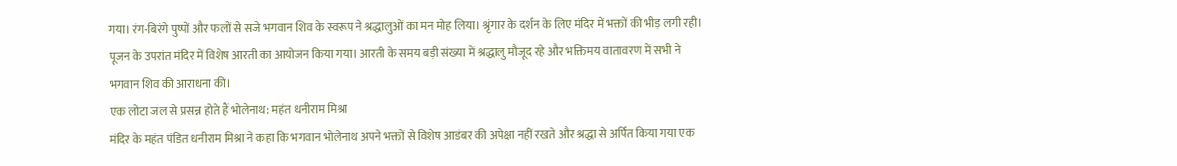गया। रंग-बिरंगे पुष्पों और फलों से सजे भगवान शिव के स्वरूप ने श्रद्धालुओं का मन मोह लिया। श्रृंगार के दर्शन के लिए मंदिर में भक्तों की भीड़ लगी रही।
पूजन के उपरांत मंदिर में विशेष आरती का आयोजन किया गया। आरती के समय बड़ी संख्या में श्रद्धालु मौजूद रहे और भक्तिमय वातावरण में सभी ने भगवान शिव की आराधना की।
एक लोटा जल से प्रसन्न होते हैं भोलेनाथ: महंत धनीराम मिश्रा
मंदिर के महंत पंडित धनीराम मिश्रा ने कहा कि भगवान भोलेनाथ अपने भक्तों से विशेष आडंबर की अपेक्षा नहीं रखते और श्रद्धा से अर्पित किया गया एक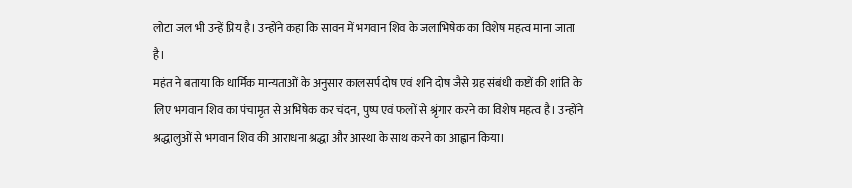लोटा जल भी उन्हें प्रिय है। उन्होंने कहा कि सावन में भगवान शिव के जलाभिषेक का विशेष महत्व माना जाता है।
महंत ने बताया कि धार्मिक मान्यताओं के अनुसार कालसर्प दोष एवं शनि दोष जैसे ग्रह संबंधी कष्टों की शांति के लिए भगवान शिव का पंचामृत से अभिषेक कर चंदन, पुष्प एवं फलों से श्रृंगार करने का विशेष महत्व है। उन्होंने श्रद्धालुओं से भगवान शिव की आराधना श्रद्धा और आस्था के साथ करने का आह्वान किया।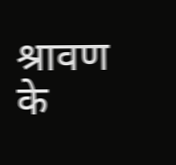श्रावण के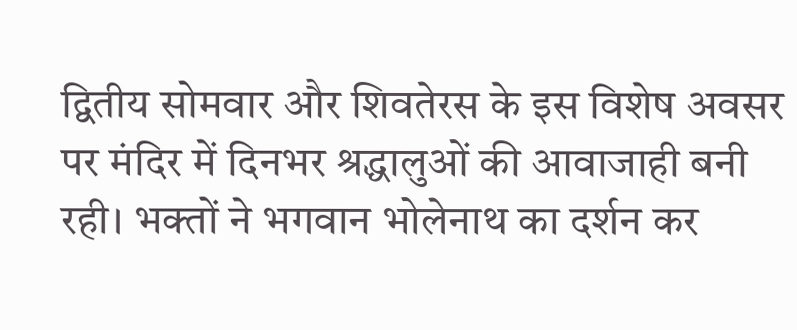द्वितीय सोमवार और शिवतेरस के इस विशेष अवसर पर मंदिर में दिनभर श्रद्धालुओं की आवाजाही बनी रही। भक्तों ने भगवान भोलेनाथ का दर्शन कर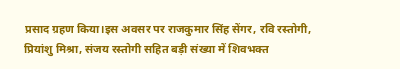प्रसाद ग्रहण किया।इस अवसर पर राजकुमार सिंह सेंगर, रवि रस्तोगी, प्रियांशु मिश्रा, संजय रस्तोगी सहित बड़ी संख्या में शिवभक्त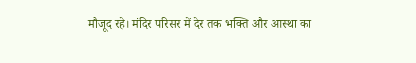मौजूद रहे। मंदिर परिसर में देर तक भक्ति और आस्था का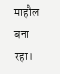माहौल बना रहा।